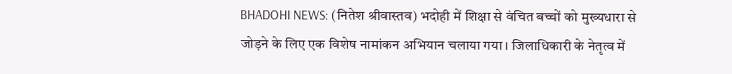BHADOHI NEWS: (नितेश श्रीवास्तव) भदोही में शिक्षा से वंचित बच्चों को मुख्यधारा से जोड़ने के लिए एक विशेष नामांकन अभियान चलाया गया। जिलाधिकारी के नेतृत्व में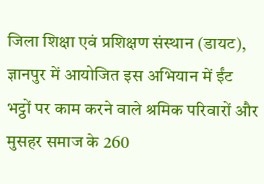जिला शिक्षा एवं प्रशिक्षण संस्थान (डायट), ज्ञानपुर में आयोजित इस अभियान में ईंट भट्ठों पर काम करने वाले श्रमिक परिवारों और मुसहर समाज के 260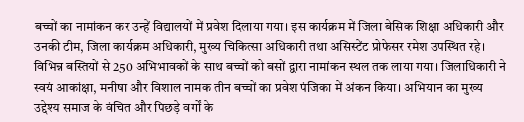बच्चों का नामांकन कर उन्हें विद्यालयों में प्रवेश दिलाया गया। इस कार्यक्रम में जिला बेसिक शिक्षा अधिकारी और उनकी टीम, जिला कार्यक्रम अधिकारी, मुख्य चिकित्सा अधिकारी तथा असिस्टेंट प्रोफेसर रमेश उपस्थित रहे। विभिन्न बस्तियों से 250 अभिभावकों के साथ बच्चों को बसों द्वारा नामांकन स्थल तक लाया गया। जिलाधिकारी ने स्वयं आकांक्षा, मनीषा और विशाल नामक तीन बच्चों का प्रवेश पंजिका में अंकन किया। अभियान का मुख्य उद्देश्य समाज के वंचित और पिछड़े वर्गों के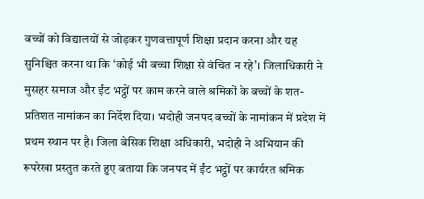बच्चों को विद्यालयों से जोड़कर गुणवत्तापूर्ण शिक्षा प्रदान करना और यह सुनिश्चित करना था कि ‘कोई भी बच्चा शिक्षा से वंचित न रहे’। जिलाधिकारी ने मुसहर समाज और ईंट भट्ठों पर काम करने वाले श्रमिकों के बच्चों के शत-प्रतिशत नामांकन का निर्देश दिया। भदोही जनपद बच्चों के नामांकन में प्रदेश में प्रथम स्थान पर है। जिला बेसिक शिक्षा अधिकारी, भदोही ने अभियान की रूपरेखा प्रस्तुत करते हुए बताया कि जनपद में ईंट भट्ठों पर कार्यरत श्रमिक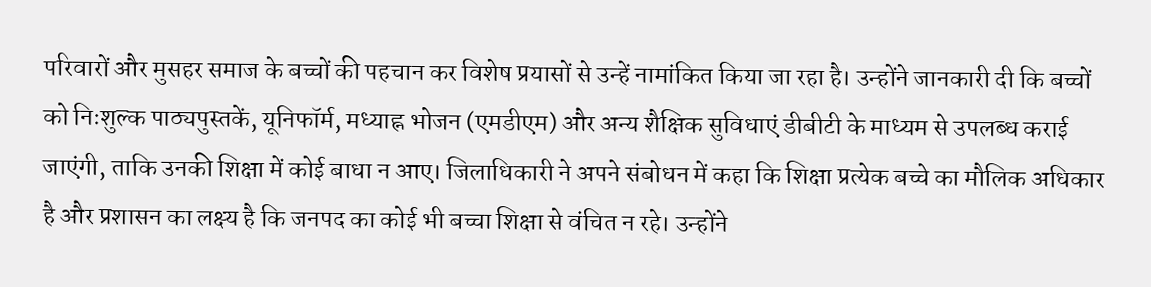परिवारों और मुसहर समाज के बच्चों की पहचान कर विशेष प्रयासों से उन्हें नामांकित किया जा रहा है। उन्होंने जानकारी दी कि बच्चों को निःशुल्क पाठ्यपुस्तकें, यूनिफॉर्म, मध्याह्न भोजन (एमडीएम) और अन्य शैक्षिक सुविधाएं डीबीटी के माध्यम से उपलब्ध कराई जाएंगी, ताकि उनकी शिक्षा में कोई बाधा न आए। जिलाधिकारी ने अपने संबोधन में कहा कि शिक्षा प्रत्येक बच्चे का मौलिक अधिकार है और प्रशासन का लक्ष्य है कि जनपद का कोई भी बच्चा शिक्षा से वंचित न रहे। उन्होंने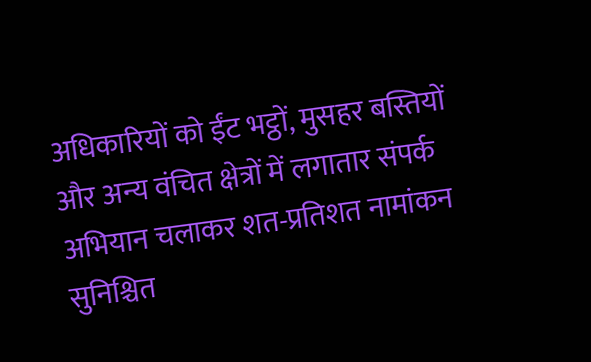अधिकारियों को ईंट भट्ठों, मुसहर बस्तियों और अन्य वंचित क्षेत्रों में लगातार संपर्क अभियान चलाकर शत-प्रतिशत नामांकन सुनिश्चित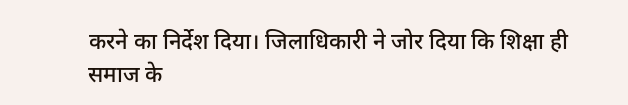करने का निर्देश दिया। जिलाधिकारी ने जोर दिया कि शिक्षा ही समाज के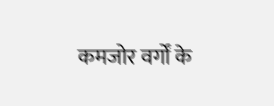कमजोर वर्गों के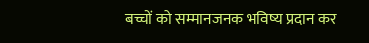बच्चों को सम्मानजनक भविष्य प्रदान कर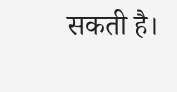सकती है।